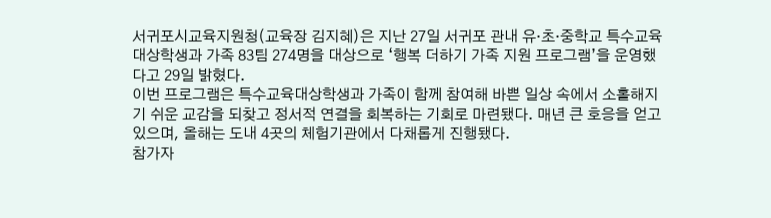서귀포시교육지원청(교육장 김지혜)은 지난 27일 서귀포 관내 유·초·중학교 특수교육대상학생과 가족 83팀 274명을 대상으로 ‘행복 더하기 가족 지원 프로그램’을 운영했다고 29일 밝혔다.
이번 프로그램은 특수교육대상학생과 가족이 함께 참여해 바쁜 일상 속에서 소홀해지기 쉬운 교감을 되찾고 정서적 연결을 회복하는 기회로 마련됐다. 매년 큰 호응을 얻고 있으며, 올해는 도내 4곳의 체험기관에서 다채롭게 진행됐다.
참가자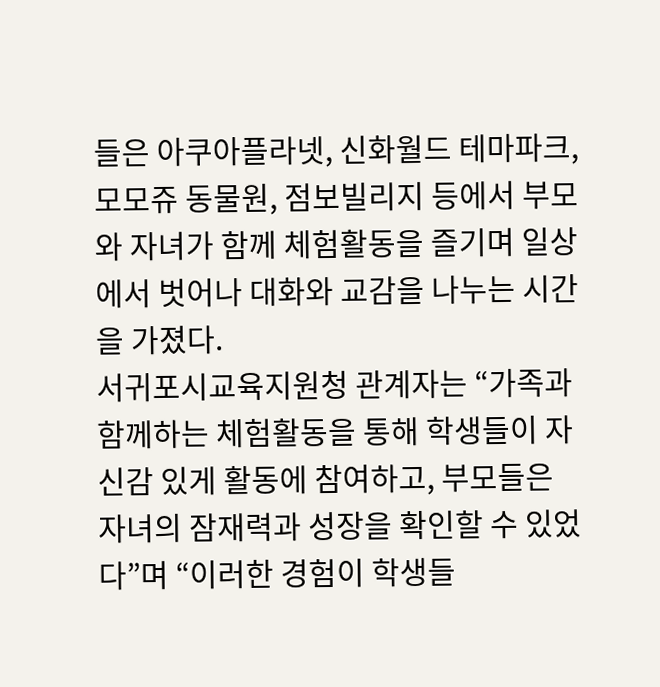들은 아쿠아플라넷, 신화월드 테마파크, 모모쥬 동물원, 점보빌리지 등에서 부모와 자녀가 함께 체험활동을 즐기며 일상에서 벗어나 대화와 교감을 나누는 시간을 가졌다.
서귀포시교육지원청 관계자는 “가족과 함께하는 체험활동을 통해 학생들이 자신감 있게 활동에 참여하고, 부모들은 자녀의 잠재력과 성장을 확인할 수 있었다”며 “이러한 경험이 학생들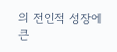의 전인적 성장에 큰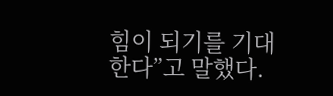힘이 되기를 기대한다”고 말했다.